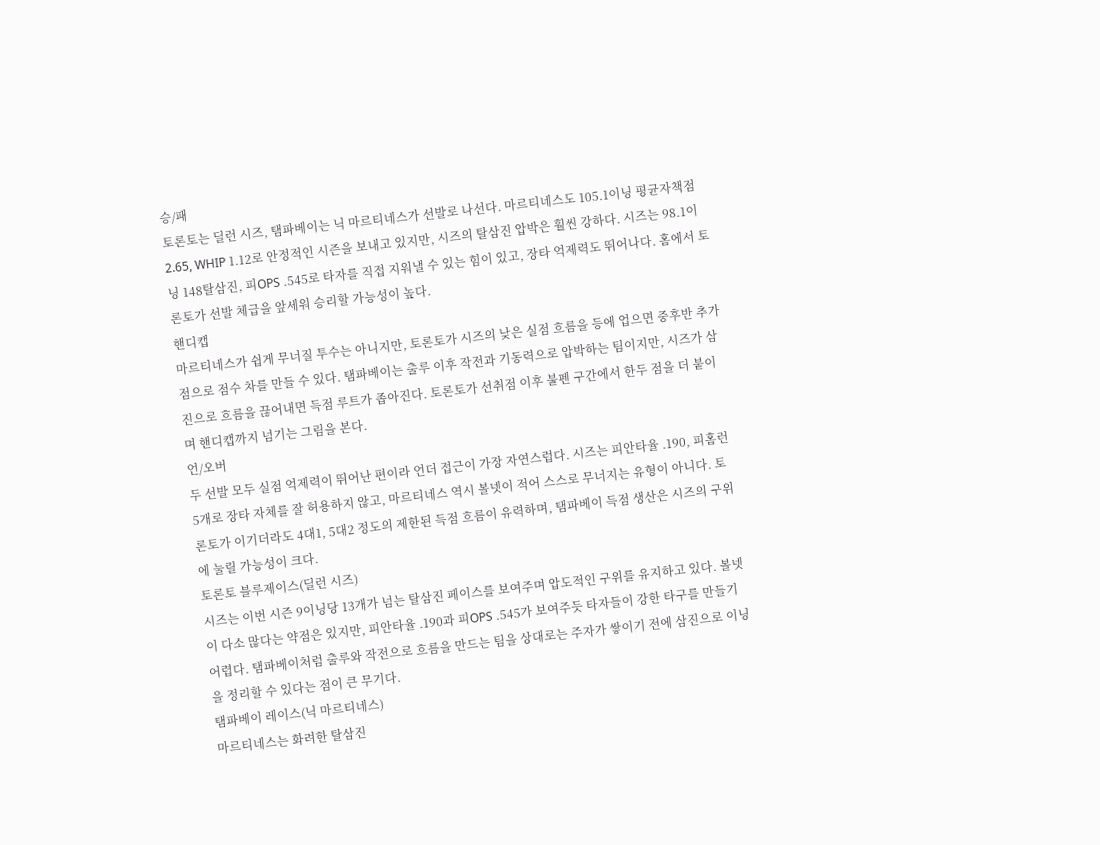승/패
토론토는 딜런 시즈, 탬파베이는 닉 마르티네스가 선발로 나선다. 마르티네스도 105.1이닝 평균자책점 2.65, WHIP 1.12로 안정적인 시즌을 보내고 있지만, 시즈의 탈삼진 압박은 훨씬 강하다. 시즈는 98.1이닝 148탈삼진, 피OPS .545로 타자를 직접 지워낼 수 있는 힘이 있고, 장타 억제력도 뛰어나다. 홈에서 토론토가 선발 체급을 앞세워 승리할 가능성이 높다.
핸디캡
마르티네스가 쉽게 무너질 투수는 아니지만, 토론토가 시즈의 낮은 실점 흐름을 등에 업으면 중후반 추가점으로 점수 차를 만들 수 있다. 탬파베이는 출루 이후 작전과 기동력으로 압박하는 팀이지만, 시즈가 삼진으로 흐름을 끊어내면 득점 루트가 좁아진다. 토론토가 선취점 이후 불펜 구간에서 한두 점을 더 붙이며 핸디캡까지 넘기는 그림을 본다.
언/오버
두 선발 모두 실점 억제력이 뛰어난 편이라 언더 접근이 가장 자연스럽다. 시즈는 피안타율 .190, 피홈런 5개로 장타 자체를 잘 허용하지 않고, 마르티네스 역시 볼넷이 적어 스스로 무너지는 유형이 아니다. 토론토가 이기더라도 4대1, 5대2 정도의 제한된 득점 흐름이 유력하며, 탬파베이 득점 생산은 시즈의 구위에 눌릴 가능성이 크다.
토론토 블루제이스(딜런 시즈)
시즈는 이번 시즌 9이닝당 13개가 넘는 탈삼진 페이스를 보여주며 압도적인 구위를 유지하고 있다. 볼넷이 다소 많다는 약점은 있지만, 피안타율 .190과 피OPS .545가 보여주듯 타자들이 강한 타구를 만들기 어렵다. 탬파베이처럼 출루와 작전으로 흐름을 만드는 팀을 상대로는 주자가 쌓이기 전에 삼진으로 이닝을 정리할 수 있다는 점이 큰 무기다.
탬파베이 레이스(닉 마르티네스)
마르티네스는 화려한 탈삼진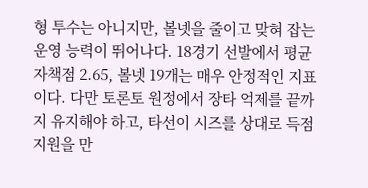형 투수는 아니지만, 볼넷을 줄이고 맞혀 잡는 운영 능력이 뛰어나다. 18경기 선발에서 평균자책점 2.65, 볼넷 19개는 매우 안정적인 지표이다. 다만 토론토 원정에서 장타 억제를 끝까지 유지해야 하고, 타선이 시즈를 상대로 득점 지원을 만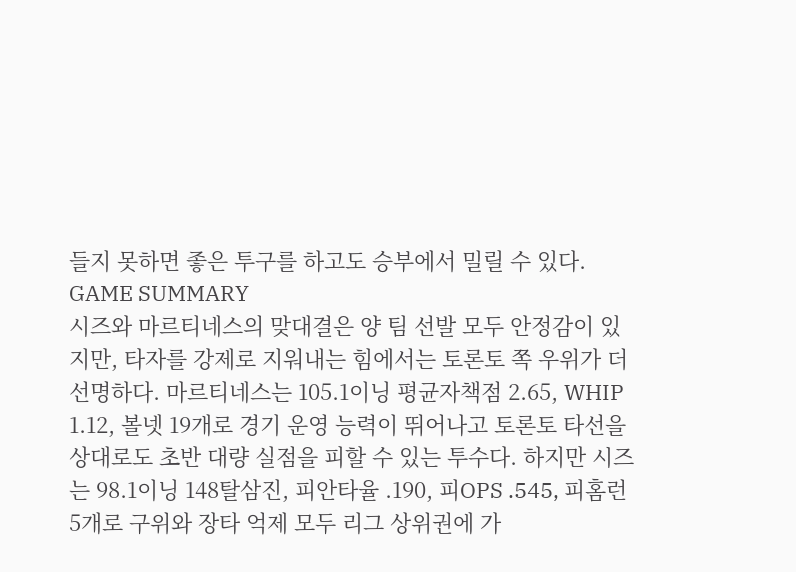들지 못하면 좋은 투구를 하고도 승부에서 밀릴 수 있다.
GAME SUMMARY
시즈와 마르티네스의 맞대결은 양 팀 선발 모두 안정감이 있지만, 타자를 강제로 지워내는 힘에서는 토론토 쪽 우위가 더 선명하다. 마르티네스는 105.1이닝 평균자책점 2.65, WHIP 1.12, 볼넷 19개로 경기 운영 능력이 뛰어나고 토론토 타선을 상대로도 초반 대량 실점을 피할 수 있는 투수다. 하지만 시즈는 98.1이닝 148탈삼진, 피안타율 .190, 피OPS .545, 피홈런 5개로 구위와 장타 억제 모두 리그 상위권에 가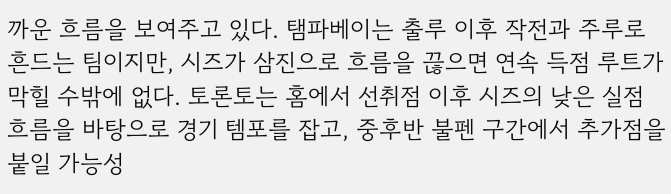까운 흐름을 보여주고 있다. 탬파베이는 출루 이후 작전과 주루로 흔드는 팀이지만, 시즈가 삼진으로 흐름을 끊으면 연속 득점 루트가 막힐 수밖에 없다. 토론토는 홈에서 선취점 이후 시즈의 낮은 실점 흐름을 바탕으로 경기 템포를 잡고, 중후반 불펜 구간에서 추가점을 붙일 가능성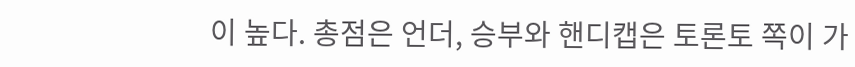이 높다. 총점은 언더, 승부와 핸디캡은 토론토 쪽이 가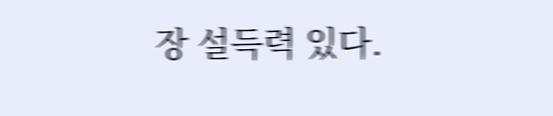장 설득력 있다.